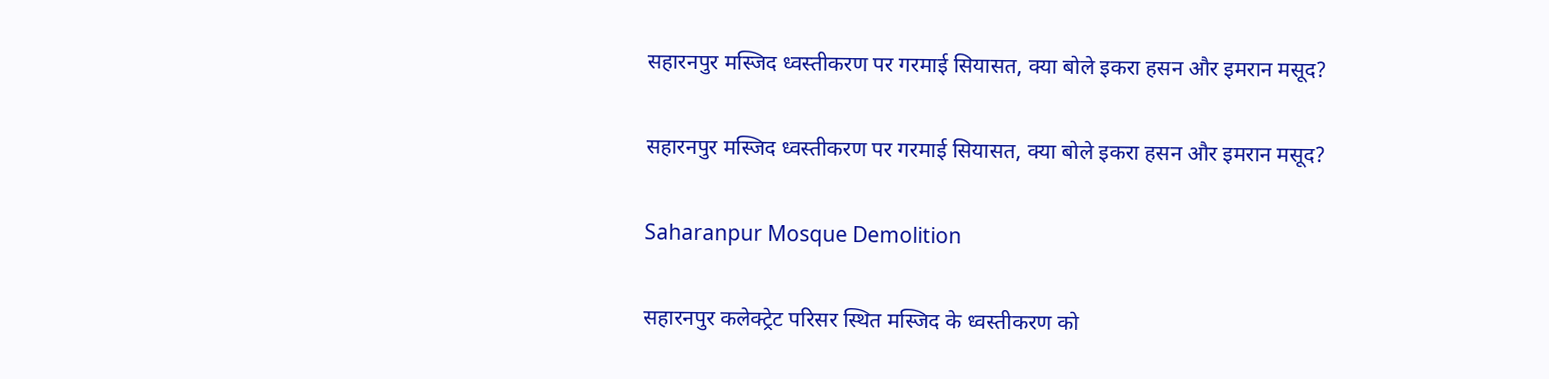सहारनपुर मस्जिद ध्वस्तीकरण पर गरमाई सियासत, क्या बोले इकरा हसन और इमरान मसूद?

सहारनपुर मस्जिद ध्वस्तीकरण पर गरमाई सियासत, क्या बोले इकरा हसन और इमरान मसूद?

Saharanpur Mosque Demolition

सहारनपुर कलेक्ट्रेट परिसर स्थित मस्जिद के ध्वस्तीकरण को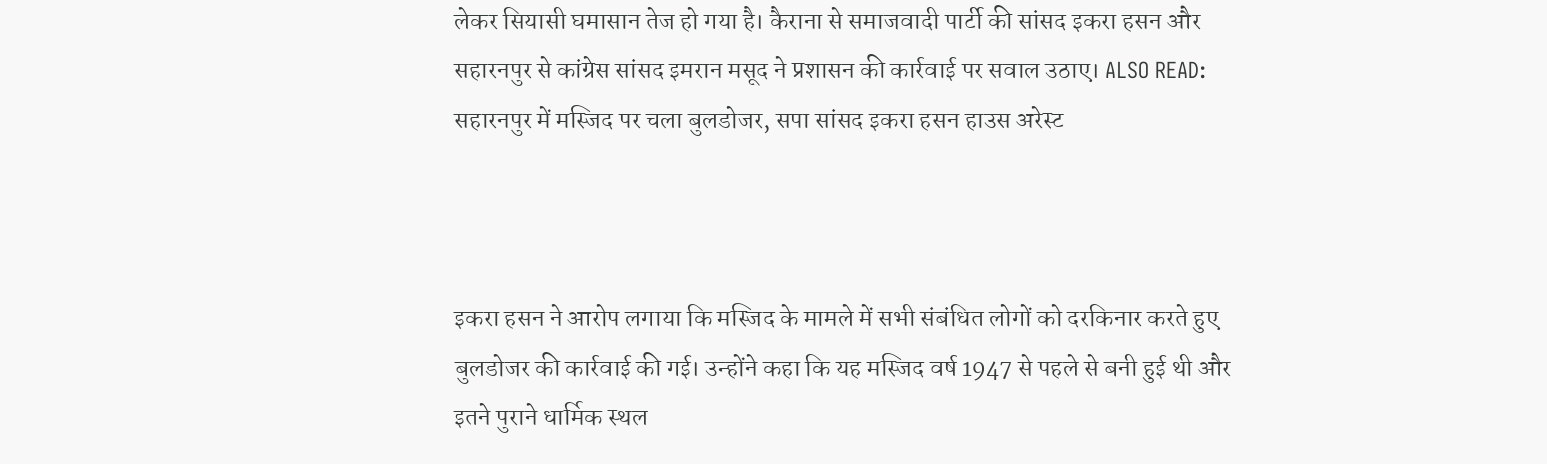लेकर सियासी घमासान तेज हो गया है। कैराना से समाजवादी पार्टी की सांसद इकरा हसन और सहारनपुर से कांग्रेस सांसद इमरान मसूद ने प्रशासन की कार्रवाई पर सवाल उठाए। ALSO READ: सहारनपुर में मस्जिद पर चला बुलडोजर, सपा सांसद इकरा हसन हाउस अरेस्ट



इकरा हसन ने आरोप लगाया कि मस्जिद के मामले में सभी संबंधित लोगों को दरकिनार करते हुए बुलडोजर की कार्रवाई की गई। उन्होंने कहा कि यह मस्जिद वर्ष 1947 से पहले से बनी हुई थी और इतने पुराने धार्मिक स्थल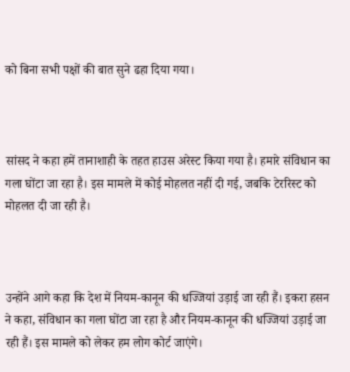को बिना सभी पक्षों की बात सुने ढहा दिया गया।



सांसद ने कहा हमें तानाशाही के तहत हाउस अरेस्ट किया गया है। हमारे संविधान का गला घोंटा जा रहा है। इस मामले में कोई मोहलत नहीं दी गई, जबकि टेररिस्ट को मोहलत दी जा रही है।



उन्होंने आगे कहा कि देश में नियम-कानून की धज्जियां उड़ाई जा रही हैं। इकरा हसन ने कहा, संविधान का गला घोंटा जा रहा है और नियम-कानून की धज्जियां उड़ाई जा रही हैं। इस मामले को लेकर हम लोग कोर्ट जाएंगे।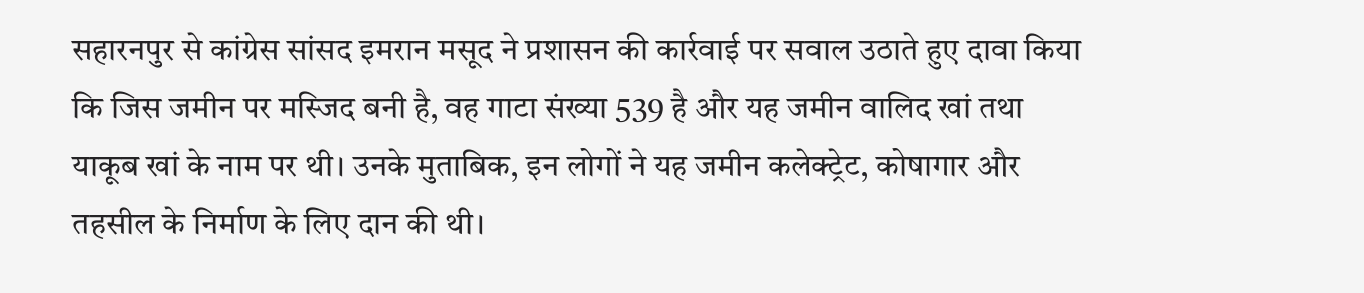सहारनपुर से कांग्रेस सांसद इमरान मसूद ने प्रशासन की कार्रवाई पर सवाल उठाते हुए दावा किया कि जिस जमीन पर मस्जिद बनी है, वह गाटा संख्या 539 है और यह जमीन वालिद खां तथा याकूब खां के नाम पर थी। उनके मुताबिक, इन लोगों ने यह जमीन कलेक्ट्रेट, कोषागार और तहसील के निर्माण के लिए दान की थी।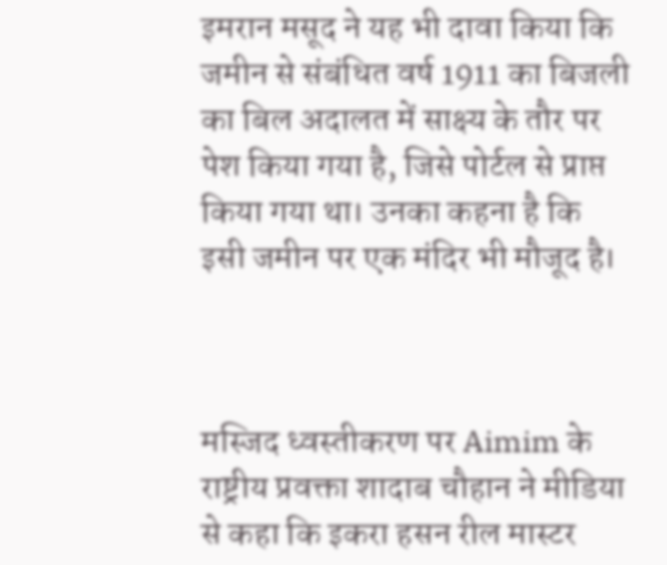इमरान मसूद ने यह भी दावा किया कि जमीन से संबंधित वर्ष 1911 का बिजली का बिल अदालत में साक्ष्य के तौर पर पेश किया गया है, जिसे पोर्टल से प्राप्त किया गया था। उनका कहना है कि इसी जमीन पर एक मंदिर भी मौजूद है।



मस्जिद ध्वस्तीकरण पर Aimim के राष्ट्रीय प्रवक्ता शादाब चौहान ने मीडिया से कहा कि इकरा हसन रील मास्टर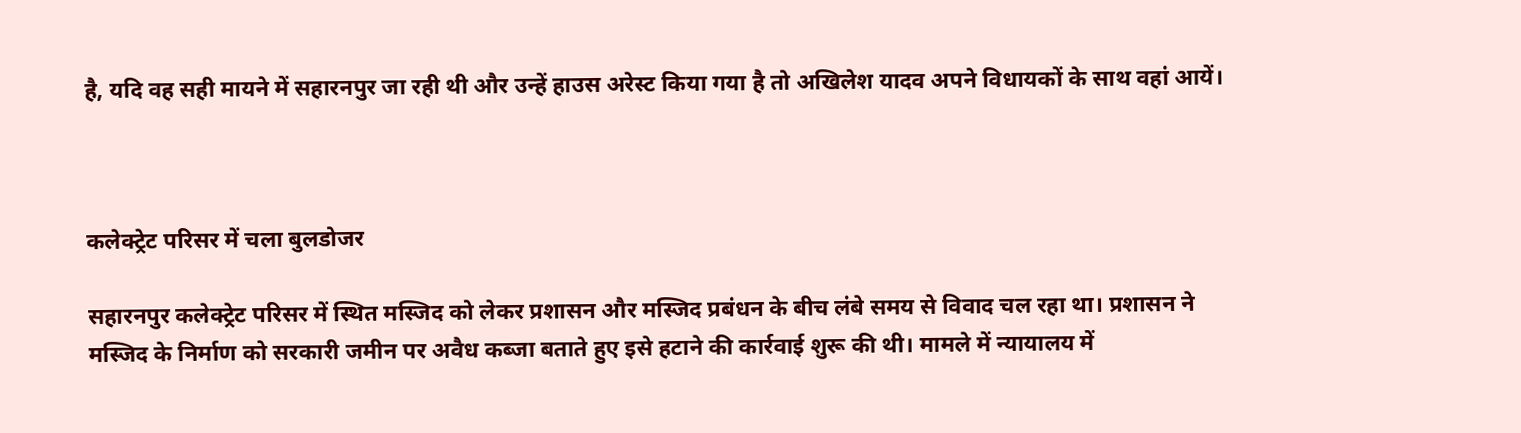है, यदि वह सही मायने में सहारनपुर जा रही थी और उन्हें हाउस अरेस्ट किया गया है तो अखिलेश यादव अपने विधायकों के साथ वहां आयें।



कलेक्ट्रेट परिसर में चला बुलडोजर

सहारनपुर कलेक्ट्रेट परिसर में स्थित मस्जिद को लेकर प्रशासन और मस्जिद प्रबंधन के बीच लंबे समय से विवाद चल रहा था। प्रशासन ने मस्जिद के निर्माण को सरकारी जमीन पर अवैध कब्जा बताते हुए इसे हटाने की कार्रवाई शुरू की थी। मामले में न्यायालय में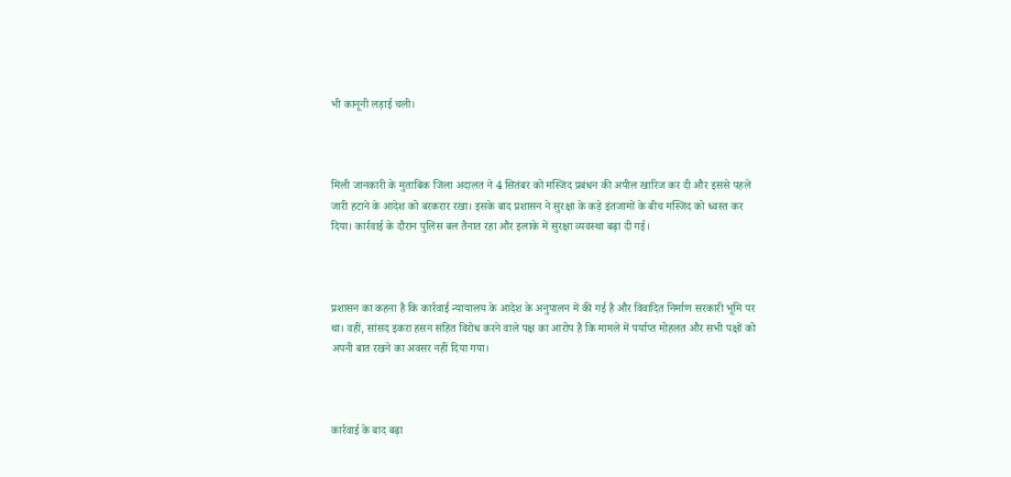भी कानूनी लड़ाई चली।



मिली जानकारी के मुताबिक जिला अदालत ने 4 सितंबर को मस्जिद प्रबंधन की अपील खारिज कर दी और इससे पहले जारी हटाने के आदेश को बरकरार रखा। इसके बाद प्रशासन ने सुरक्षा के कड़े इंतजामों के बीच मस्जिद को ध्वस्त कर दिया। कार्रवाई के दौरान पुलिस बल तैनात रहा और इलाके में सुरक्षा व्यवस्था बढ़ा दी गई।



प्रशासन का कहना है कि कार्रवाई न्यायालय के आदेश के अनुपालन में की गई है और विवादित निर्माण सरकारी भूमि पर था। वहीं, सांसद इकरा हसन सहित विरोध करने वाले पक्ष का आरोप है कि मामले में पर्याप्त मोहलत और सभी पक्षों को अपनी बात रखने का अवसर नहीं दिया गया।



कार्रवाई के बाद बढ़ा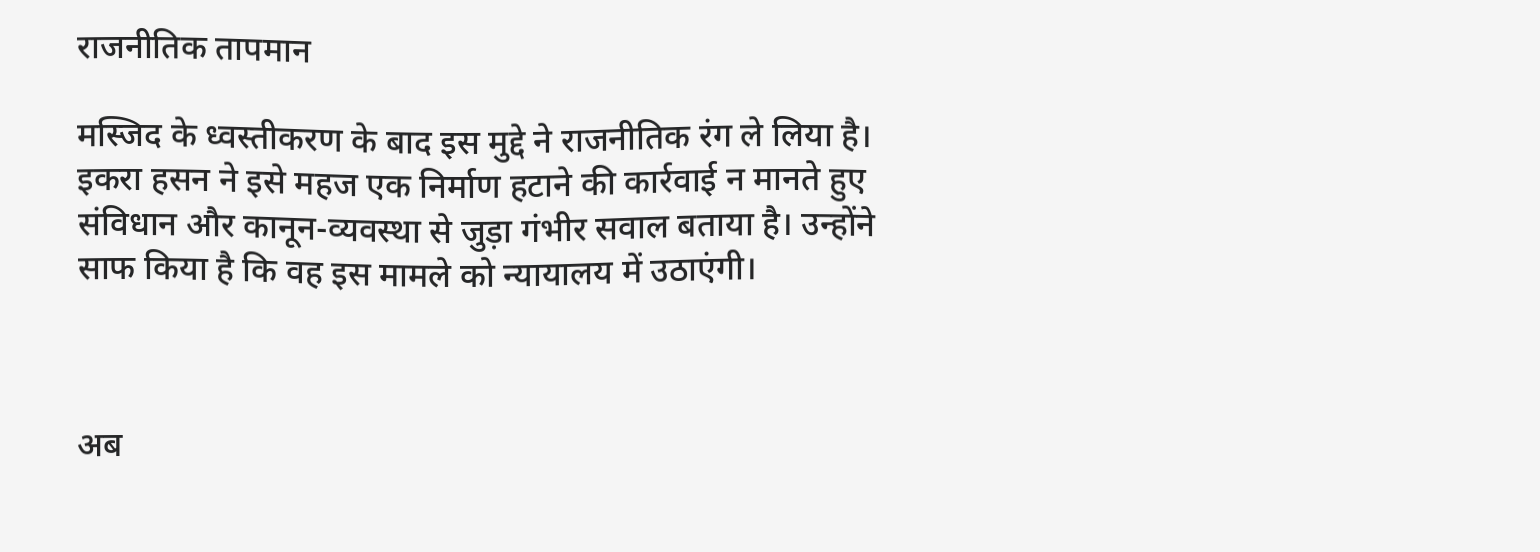राजनीतिक तापमान

मस्जिद के ध्वस्तीकरण के बाद इस मुद्दे ने राजनीतिक रंग ले लिया है। इकरा हसन ने इसे महज एक निर्माण हटाने की कार्रवाई न मानते हुए संविधान और कानून-व्यवस्था से जुड़ा गंभीर सवाल बताया है। उन्होंने साफ किया है कि वह इस मामले को न्यायालय में उठाएंगी।



अब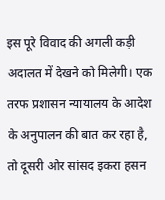इस पूरे विवाद की अगली कड़ी अदालत में देखने को मिलेगी। एक तरफ प्रशासन न्यायालय के आदेश के अनुपालन की बात कर रहा है, तो दूसरी ओर सांसद इकरा हसन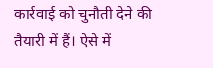कार्रवाई को चुनौती देने की तैयारी में हैं। ऐसे में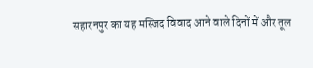सहारनपुर का यह मस्जिद विवाद आने वाले दिनों में और तूल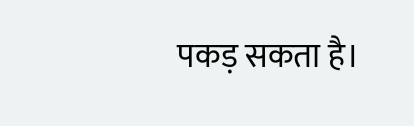पकड़ सकता है।